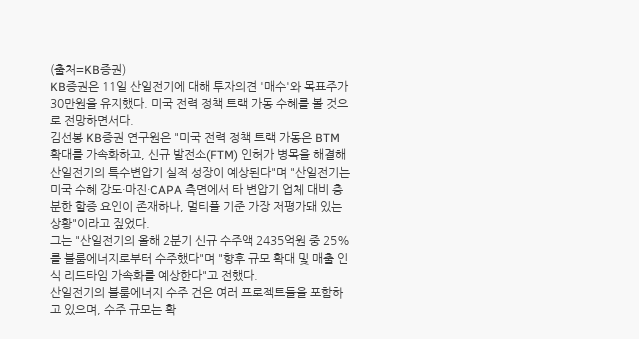(출처=KB증권)
KB증권은 11일 산일전기에 대해 투자의견 '매수'와 목표주가 30만원을 유지했다. 미국 전력 정책 트랙 가동 수혜를 볼 것으로 전망하면서다.
김선봉 KB증권 연구원은 "미국 전력 정책 트랙 가동은 BTM 확대를 가속화하고, 신규 발전소(FTM) 인허가 병목을 해결해 산일전기의 특수변압기 실적 성장이 예상된다"며 "산일전기는 미국 수혜 강도·마진·CAPA 측면에서 타 변압기 업체 대비 충분한 할증 요인이 존재하나, 멀티플 기준 가장 저평가돼 있는 상황"이라고 짚었다.
그는 "산일전기의 올해 2분기 신규 수주액 2435억원 중 25%를 블룸에너지로부터 수주했다"며 "향후 규모 확대 및 매출 인식 리드타임 가속화를 예상한다"고 전했다.
산일전기의 블룸에너지 수주 건은 여러 프로젝트들을 포함하고 있으며, 수주 규모는 확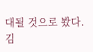대될 것으로 봤다. 김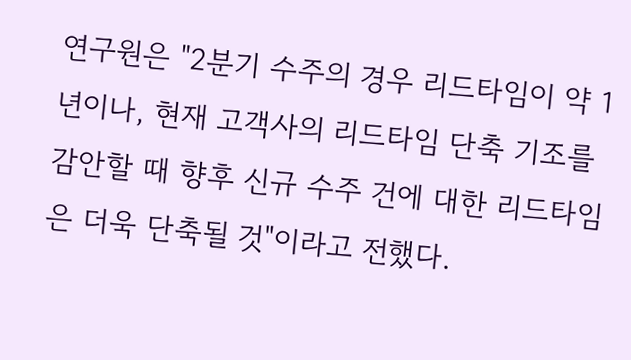연구원은 "2분기 수주의 경우 리드타임이 약 1년이나, 현재 고객사의 리드타임 단축 기조를 감안할 때 향후 신규 수주 건에 대한 리드타임은 더욱 단축될 것"이라고 전했다.